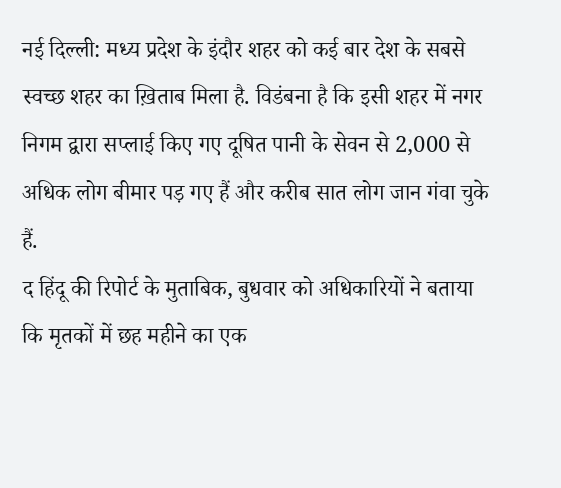नई दिल्ली: मध्य प्रदेश के इंदौर शहर को कई बार देश के सबसे स्वच्छ शहर का ख़िताब मिला है. विडंबना है कि इसी शहर में नगर निगम द्वारा सप्लाई किए गए दूषित पानी के सेवन से 2,000 से अधिक लोग बीमार पड़ गए हैं और करीब सात लोग जान गंवा चुके हैं.
द हिंदू की रिपोर्ट के मुताबिक, बुधवार को अधिकारियों ने बताया कि मृतकों में छह महीने का एक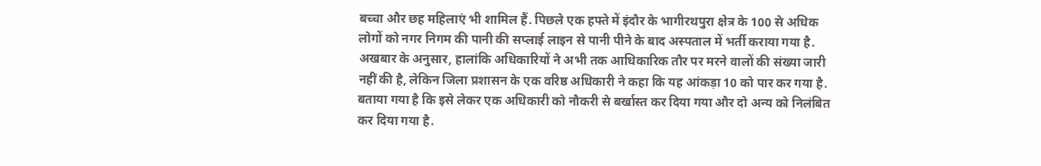बच्चा और छह महिलाएं भी शामिल हैं. पिछले एक हफ्ते में इंदौर के भागीरथपुरा क्षेत्र के 100 से अधिक लोगों को नगर निगम की पानी की सप्लाई लाइन से पानी पीने के बाद अस्पताल में भर्ती कराया गया है.
अखबार के अनुसार, हालांकि अधिकारियों ने अभी तक आधिकारिक तौर पर मरने वालों की संख्या जारी नहीं की है, लेकिन जिला प्रशासन के एक वरिष्ठ अधिकारी ने कहा कि यह आंकड़ा 10 को पार कर गया है.
बताया गया है कि इसे लेकर एक अधिकारी को नौकरी से बर्खास्त कर दिया गया और दो अन्य को निलंबित कर दिया गया है.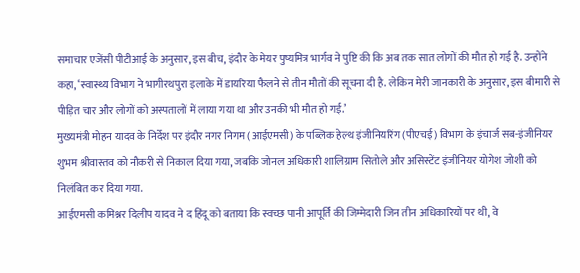समाचार एजेंसी पीटीआई के अनुसार, इस बीच, इंदौर के मेयर पुष्यमित्र भार्गव ने पुष्टि की कि अब तक सात लोगों की मौत हो गई है. उन्होंने कहा, ‘स्वास्थ्य विभाग ने भागीरथपुरा इलाके में डायरिया फैलने से तीन मौतों की सूचना दी है. लेकिन मेरी जानकारी के अनुसार, इस बीमारी से पीड़ित चार और लोगों को अस्पतालों में लाया गया था और उनकी भी मौत हो गई.’
मुख्यमंत्री मोहन यादव के निर्देश पर इंदौर नगर निगम (आईएमसी) के पब्लिक हेल्थ इंजीनियरिंग (पीएचई) विभाग के इंचार्ज सब-इंजीनियर शुभम श्रीवास्तव को नौकरी से निकाल दिया गया, जबकि जोनल अधिकारी शालिग्राम सितोले और असिस्टेंट इंजीनियर योगेश जोशी को निलंबित कर दिया गया.
आईएमसी कमिश्नर दिलीप यादव ने द हिंदू को बताया कि स्वच्छ पानी आपूर्ति की जिम्मेदारी जिन तीन अधिकारियों पर थी, वे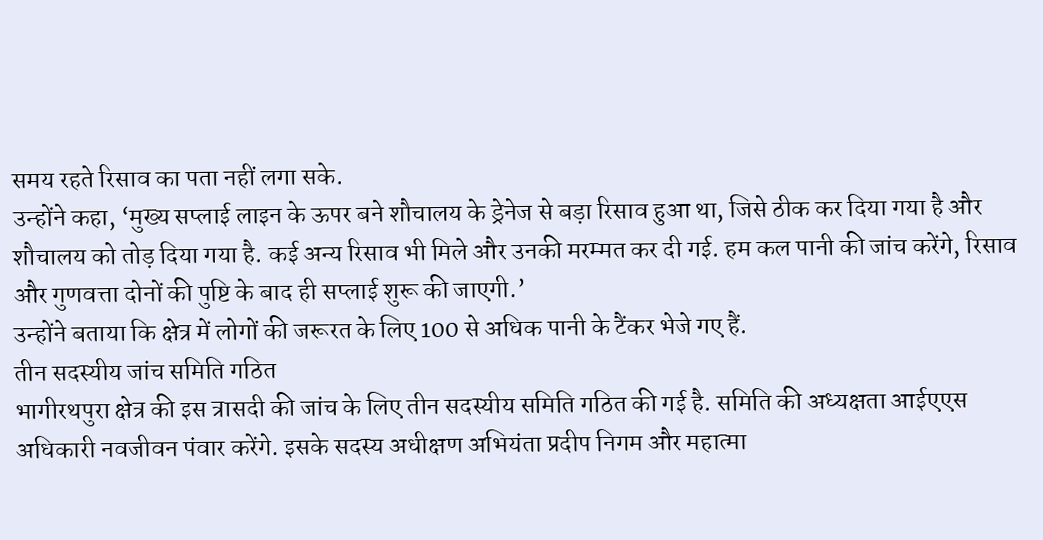समय रहते रिसाव का पता नहीं लगा सके.
उन्होंने कहा, ‘मुख्य सप्लाई लाइन के ऊपर बने शौचालय के ड्रेनेज से बड़ा रिसाव हुआ था, जिसे ठीक कर दिया गया है और शौचालय को तोड़ दिया गया है. कई अन्य रिसाव भी मिले और उनकी मरम्मत कर दी गई. हम कल पानी की जांच करेंगे, रिसाव और गुणवत्ता दोनों की पुष्टि के बाद ही सप्लाई शुरू की जाएगी.’
उन्होंने बताया कि क्षेत्र में लोगों की जरूरत के लिए 100 से अधिक पानी के टैंकर भेजे गए हैं.
तीन सदस्यीय जांच समिति गठित
भागीरथपुरा क्षेत्र की इस त्रासदी की जांच के लिए तीन सदस्यीय समिति गठित की गई है. समिति की अध्यक्षता आईएएस अधिकारी नवजीवन पंवार करेंगे. इसके सदस्य अधीक्षण अभियंता प्रदीप निगम और महात्मा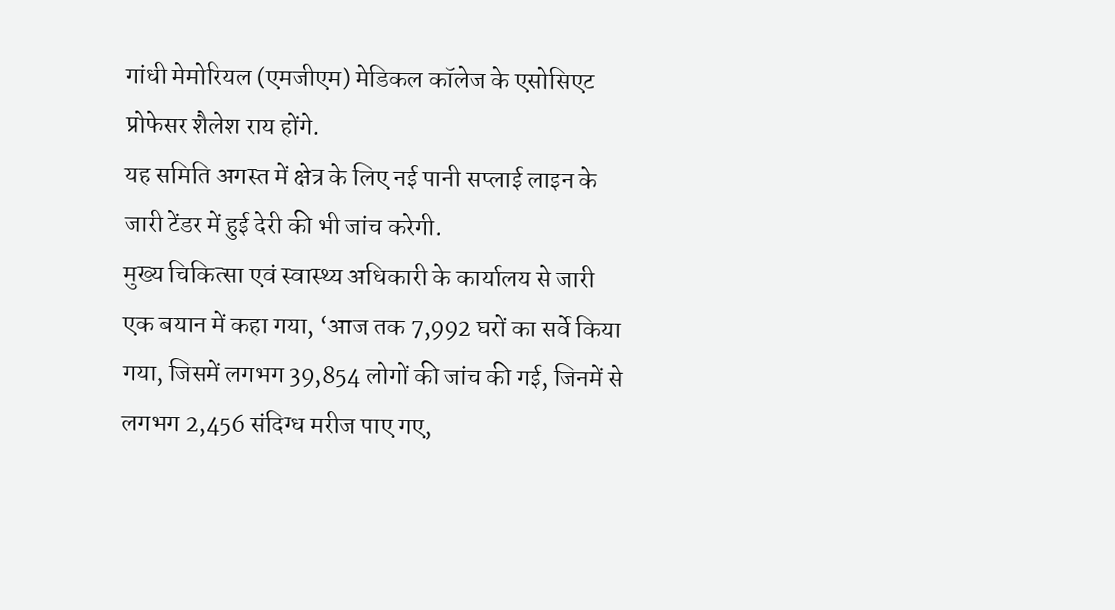गांधी मेमोरियल (एमजीएम) मेडिकल कॉलेज के एसोसिएट प्रोफेसर शैलेश राय होंगे.
यह समिति अगस्त में क्षेत्र के लिए नई पानी सप्लाई लाइन के जारी टेंडर में हुई देरी की भी जांच करेगी.
मुख्य चिकित्सा एवं स्वास्थ्य अधिकारी के कार्यालय से जारी एक बयान में कहा गया, ‘आज तक 7,992 घरों का सर्वे किया गया, जिसमें लगभग 39,854 लोगों की जांच की गई, जिनमें से लगभग 2,456 संदिग्ध मरीज पाए गए,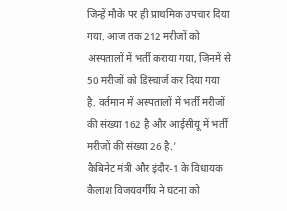जिन्हें मौके पर ही प्राथमिक उपचार दिया गया. आज तक 212 मरीजों को अस्पतालों में भर्ती कराया गया, जिनमें से 50 मरीजों को डिस्चार्ज कर दिया गया है. वर्तमान में अस्पतालों में भर्ती मरीजों की संख्या 162 है और आईसीयू में भर्ती मरीजों की संख्या 26 है.’
कैबिनेट मंत्री और इंदौर-1 के विधायक कैलाश विजयवर्गीय ने घटना को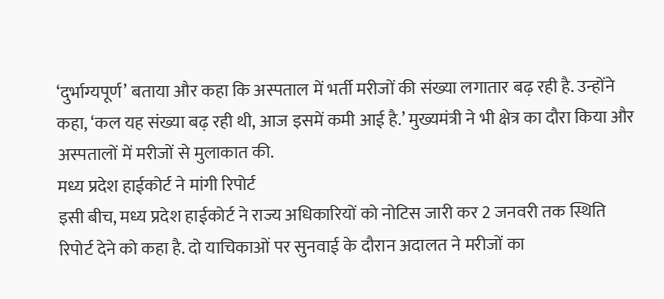‘दुर्भाग्यपूर्ण’ बताया और कहा कि अस्पताल में भर्ती मरीजों की संख्या लगातार बढ़ रही है. उन्होंने कहा, ‘कल यह संख्या बढ़ रही थी, आज इसमें कमी आई है.’ मुख्यमंत्री ने भी क्षेत्र का दौरा किया और अस्पतालों में मरीजों से मुलाकात की.
मध्य प्रदेश हाईकोर्ट ने मांगी रिपोर्ट
इसी बीच, मध्य प्रदेश हाईकोर्ट ने राज्य अधिकारियों को नोटिस जारी कर 2 जनवरी तक स्थिति रिपोर्ट देने को कहा है. दो याचिकाओं पर सुनवाई के दौरान अदालत ने मरीजों का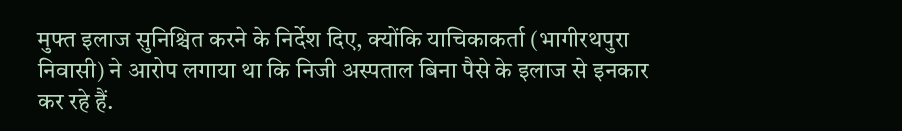मुफ्त इलाज सुनिश्चित करने के निर्देश दिए, क्योंकि याचिकाकर्ता (भागीरथपुरा निवासी) ने आरोप लगाया था कि निजी अस्पताल बिना पैसे के इलाज से इनकार कर रहे हैं.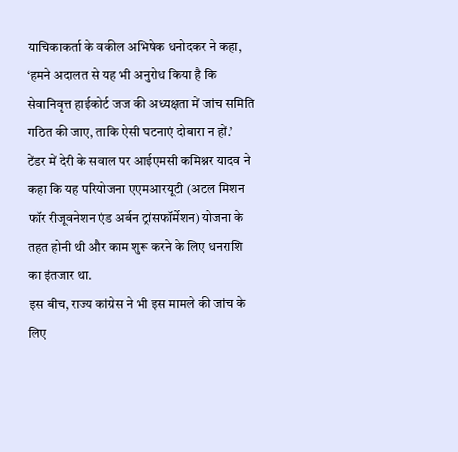याचिकाकर्ता के वकील अभिषेक धनोदकर ने कहा, ‘हमने अदालत से यह भी अनुरोध किया है कि सेवानिवृत्त हाईकोर्ट जज की अध्यक्षता में जांच समिति गठित की जाए, ताकि ऐसी घटनाएं दोबारा न हों.’
टेंडर में देरी के सवाल पर आईएमसी कमिश्नर यादव ने कहा कि यह परियोजना एएमआरयूटी (अटल मिशन फॉर रीजूवनेशन एंड अर्बन ट्रांसफॉर्मेशन) योजना के तहत होनी थी और काम शुरू करने के लिए धनराशि का इंतजार था.
इस बीच, राज्य कांग्रेस ने भी इस मामले की जांच के लिए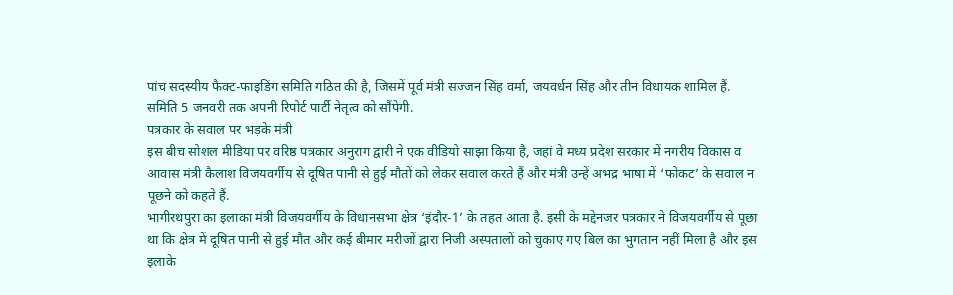पांच सदस्यीय फैक्ट-फाइडिंग समिति गठित की है, जिसमें पूर्व मंत्री सज्जन सिंह वर्मा, जयवर्धन सिंह और तीन विधायक शामिल हैं. समिति 5 जनवरी तक अपनी रिपोर्ट पार्टी नेतृत्व को सौंपेगी.
पत्रकार के सवाल पर भड़के मंत्री
इस बीच सोशल मीडिया पर वरिष्ठ पत्रकार अनुराग द्वारी ने एक वीडियो साझा किया है, जहां वे मध्य प्रदेश सरकार में नगरीय विकास व आवास मंत्री कैलाश विजयवर्गीय से दूषित पानी से हुई मौतों को लेकर सवाल करते हैं और मंत्री उन्हें अभद्र भाषा में ‘फोकट’ के सवाल न पूछने को कहते हैं.
भागीरथपुरा का इलाका मंत्री विजयवर्गीय के विधानसभा क्षेत्र ‘इंदौर-1’ के तहत आता है. इसी के मद्देनजर पत्रकार ने विजयवर्गीय से पूछा था कि क्षेत्र में दूषित पानी से हुई मौत और कई बीमार मरीजों द्वारा निजी अस्पतालों को चुकाए गए बिल का भुगतान नहीं मिला है और इस इलाके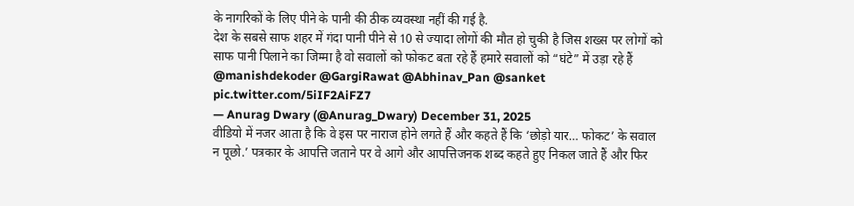के नागरिकों के लिए पीने के पानी की ठीक व्यवस्था नहीं की गई है.
देश के सबसे साफ शहर में गंदा पानी पीने से 10 से ज्यादा लोगों की मौत हो चुकी है जिस शख्स पर लोगों को साफ पानी पिलाने का जिम्मा है वो सवालों को फोकट बता रहे हैं हमारे सवालों को “घंटे” में उड़ा रहे हैं @manishdekoder @GargiRawat @Abhinav_Pan @sanket pic.twitter.com/5iIF2AiFZ7
— Anurag Dwary (@Anurag_Dwary) December 31, 2025
वीडियो में नजर आता है कि वे इस पर नाराज होने लगते हैं और कहते हैं कि ‘छोड़ो यार… फोकट’ के सवाल न पूछो.’ पत्रकार के आपत्ति जताने पर वे आगे और आपत्तिजनक शब्द कहते हुए निकल जाते हैं और फिर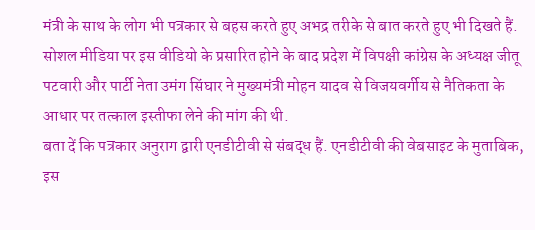मंत्री के साथ के लोग भी पत्रकार से बहस करते हुए अभद्र तरीके से बात करते हुए भी दिखते हैं.
सोशल मीडिया पर इस वीडियो के प्रसारित होने के बाद प्रदेश में विपक्षी कांग्रेस के अध्यक्ष जीतू पटवारी और पार्टी नेता उमंग सिंघार ने मुख्यमंत्री मोहन यादव से विजयवर्गीय से नैतिकता के आधार पर तत्काल इस्तीफा लेने की मांग की थी.
बता दें कि पत्रकार अनुराग द्वारी एनडीटीवी से संबद्ध हैं. एनडीटीवी की वेबसाइट के मुताबिक, इस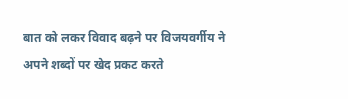बात को लकर विवाद बढ़ने पर विजयवर्गीय ने अपने शब्दों पर खेद प्रकट करते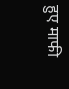हुए माफी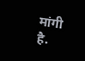मांगी है.